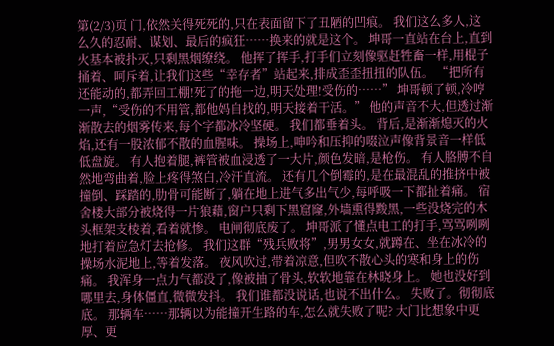第(2/3)页 门,依然关得死死的,只在表面留下了丑陋的凹痕。 我们这么多人,这么久的忍耐、谋划、最后的疯狂……换来的就是这个。 坤哥一直站在台上,直到火基本被扑灭,只剩黑烟缭绕。 他挥了挥手,打手们立刻像驱赶牲畜一样,用棍子捅着、呵斥着,让我们这些“幸存者”站起来,排成歪歪扭扭的队伍。 “把所有还能动的,都弄回工棚!死了的拖一边,明天处理!受伤的……” 坤哥顿了顿,冷哼一声,“受伤的不用管,都他妈自找的,明天接着干活。” 他的声音不大,但透过渐渐散去的烟雾传来,每个字都冰冷坚硬。 我们都垂着头。 背后,是渐渐熄灭的火焰,还有一股浓郁不散的血腥味。 操场上,呻吟和压抑的啜泣声像背景音一样低低盘旋。 有人抱着腿,裤管被血浸透了一大片,颜色发暗,是枪伤。 有人胳膊不自然地弯曲着,脸上疼得煞白,冷汗直流。 还有几个倒霉的,是在最混乱的推挤中被撞倒、踩踏的,肋骨可能断了,躺在地上进气多出气少,每呼吸一下都扯着痛。 宿舍楼大部分被烧得一片狼藉,窗户只剩下黑窟窿,外墙熏得黢黑,一些没烧完的木头框架支棱着,看着就惨。 电闸彻底废了。 坤哥派了懂点电工的打手,骂骂咧咧地打着应急灯去抢修。 我们这群“残兵败将”,男男女女,就蹲在、坐在冰冷的操场水泥地上,等着发落。 夜风吹过,带着凉意,但吹不散心头的寒和身上的伤痛。 我浑身一点力气都没了,像被抽了骨头,软软地靠在林晓身上。 她也没好到哪里去,身体僵直,微微发抖。 我们谁都没说话,也说不出什么。 失败了。彻彻底底。 那辆车……那辆以为能撞开生路的车,怎么就失败了呢? 大门比想象中更厚、更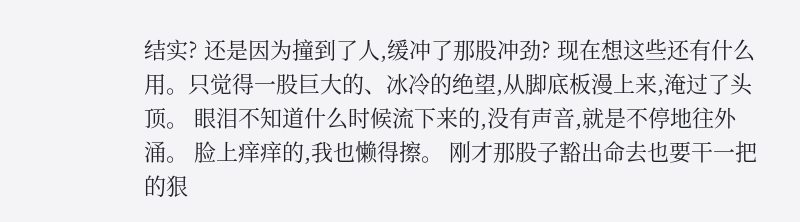结实? 还是因为撞到了人,缓冲了那股冲劲? 现在想这些还有什么用。只觉得一股巨大的、冰冷的绝望,从脚底板漫上来,淹过了头顶。 眼泪不知道什么时候流下来的,没有声音,就是不停地往外涌。 脸上痒痒的,我也懒得擦。 刚才那股子豁出命去也要干一把的狠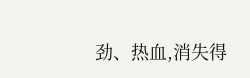劲、热血,消失得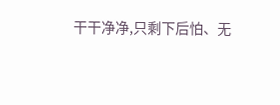干干净净,只剩下后怕、无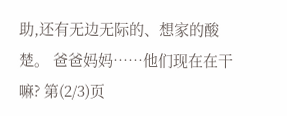助,还有无边无际的、想家的酸楚。 爸爸妈妈……他们现在在干嘛? 第(2/3)页